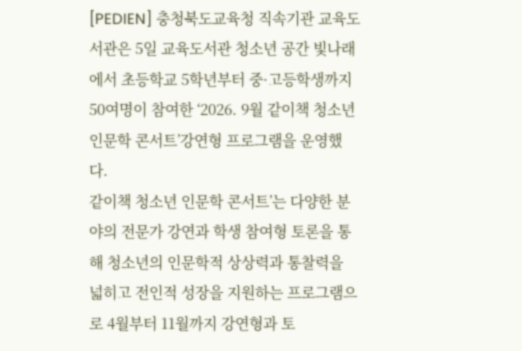[PEDIEN] 충청북도교육청 직속기관 교육도서관은 5일 교육도서관 청소년 공간 빛나래에서 초등학교 5학년부터 중·고등학생까지 50여명이 참여한 ‘2026. 9월 같이책 청소년 인문학 콘서트’강연형 프로그램을 운영했다.
같이책 청소년 인문학 콘서트’는 다양한 분야의 전문가 강연과 학생 참여형 토론을 통해 청소년의 인문학적 상상력과 통찰력을 넓히고 전인적 성장을 지원하는 프로그램으로 4월부터 11월까지 강연형과 토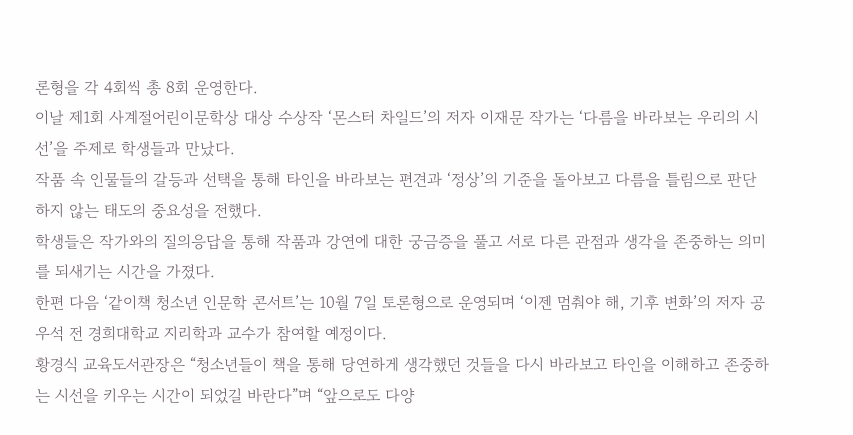론형을 각 4회씩 총 8회 운영한다.
이날 제1회 사계절어린이문학상 대상 수상작 ‘몬스터 차일드’의 저자 이재문 작가는 ‘다름을 바라보는 우리의 시선’을 주제로 학생들과 만났다.
작품 속 인물들의 갈등과 선택을 통해 타인을 바라보는 편견과 ‘정상’의 기준을 돌아보고 다름을 틀림으로 판단하지 않는 태도의 중요성을 전했다.
학생들은 작가와의 질의응답을 통해 작품과 강연에 대한 궁금증을 풀고 서로 다른 관점과 생각을 존중하는 의미를 되새기는 시간을 가졌다.
한편 다음 ‘같이책 청소년 인문학 콘서트’는 10월 7일 토론형으로 운영되며 ‘이젠 멈춰야 해, 기후 변화’의 저자 공우석 전 경희대학교 지리학과 교수가 참여할 예정이다.
황경식 교육도서관장은 “청소년들이 책을 통해 당연하게 생각했던 것들을 다시 바라보고 타인을 이해하고 존중하는 시선을 키우는 시간이 되었길 바란다”며 “앞으로도 다양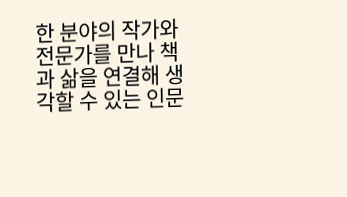한 분야의 작가와 전문가를 만나 책과 삶을 연결해 생각할 수 있는 인문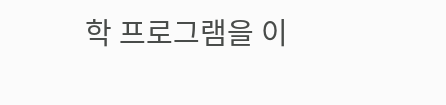학 프로그램을 이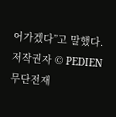어가겠다”고 말했다.
저작권자 © PEDIEN 무단전재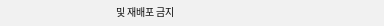및 재배포 금지